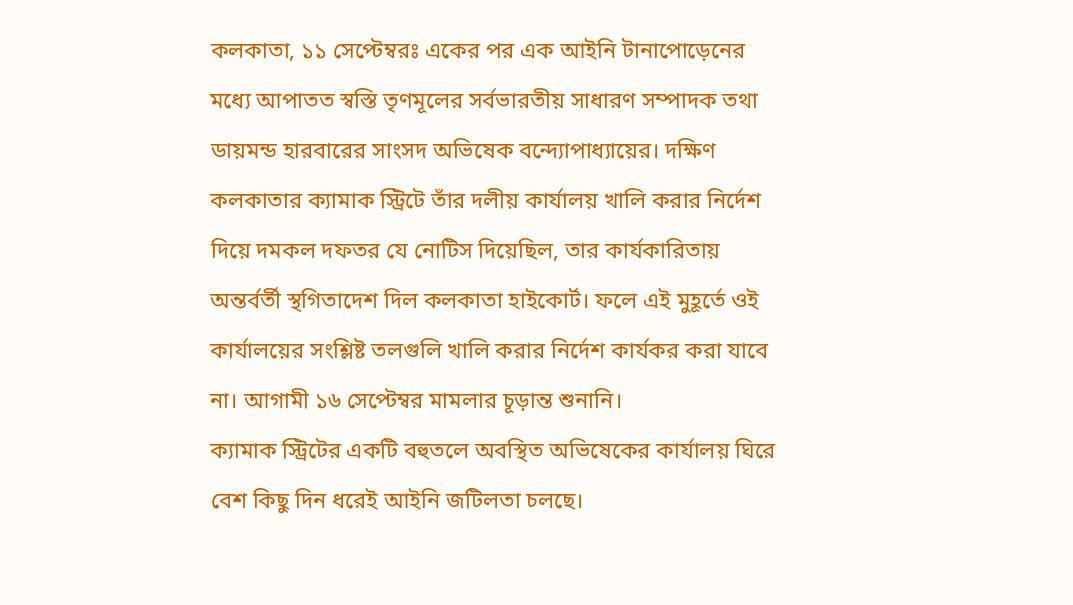কলকাতা, ১১ সেপ্টেম্বরঃ একের পর এক আইনি টানাপোড়েনের মধ্যে আপাতত স্বস্তি তৃণমূলের সর্বভারতীয় সাধারণ সম্পাদক তথা ডায়মন্ড হারবারের সাংসদ অভিষেক বন্দ্যোপাধ্যায়ের। দক্ষিণ কলকাতার ক্যামাক স্ট্রিটে তাঁর দলীয় কার্যালয় খালি করার নির্দেশ দিয়ে দমকল দফতর যে নোটিস দিয়েছিল, তার কার্যকারিতায় অন্তর্বর্তী স্থগিতাদেশ দিল কলকাতা হাইকোর্ট। ফলে এই মুহূর্তে ওই কার্যালয়ের সংশ্লিষ্ট তলগুলি খালি করার নির্দেশ কার্যকর করা যাবে না। আগামী ১৬ সেপ্টেম্বর মামলার চূড়ান্ত শুনানি।
ক্যামাক স্ট্রিটের একটি বহুতলে অবস্থিত অভিষেকের কার্যালয় ঘিরে বেশ কিছু দিন ধরেই আইনি জটিলতা চলছে।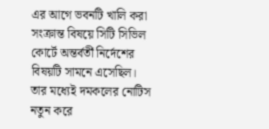এর আগে ভবনটি খালি করা সংক্রান্ত বিষয়ে সিটি সিভিল কোর্টে অন্তর্বর্তী নির্দেশের বিষয়টি সামনে এসেছিল। তার মধ্যেই দমকলের নোটিস নতুন করে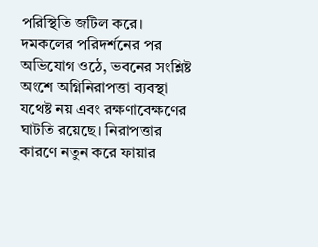পরিস্থিতি জটিল করে।
দমকলের পরিদর্শনের পর অভিযোগ ওঠে, ভবনের সংশ্লিষ্ট অংশে অগ্নিনিরাপত্তা ব্যবস্থা যথেষ্ট নয় এবং রক্ষণাবেক্ষণের ঘাটতি রয়েছে। নিরাপত্তার কারণে নতুন করে ফায়ার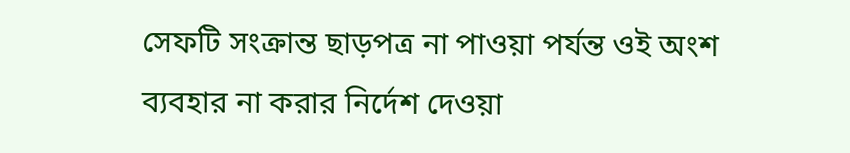সেফটি সংক্রান্ত ছাড়পত্র না পাওয়া পর্যন্ত ওই অংশ ব্যবহার না করার নির্দেশ দেওয়া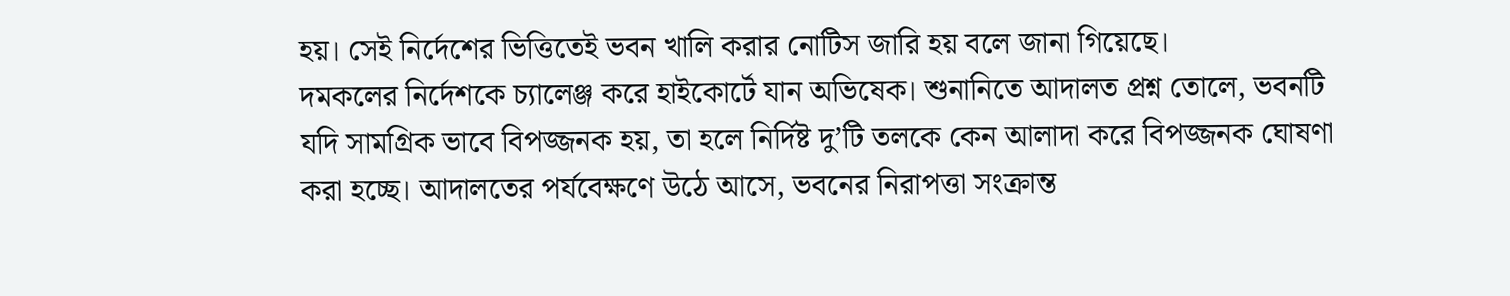হয়। সেই নির্দেশের ভিত্তিতেই ভবন খালি করার নোটিস জারি হয় বলে জানা গিয়েছে।
দমকলের নির্দেশকে চ্যালেঞ্জ করে হাইকোর্টে যান অভিষেক। শুনানিতে আদালত প্রশ্ন তোলে, ভবনটি যদি সামগ্রিক ভাবে বিপজ্জনক হয়, তা হলে নির্দিষ্ট দু’টি তলকে কেন আলাদা করে বিপজ্জনক ঘোষণা করা হচ্ছে। আদালতের পর্যবেক্ষণে উঠে আসে, ভবনের নিরাপত্তা সংক্রান্ত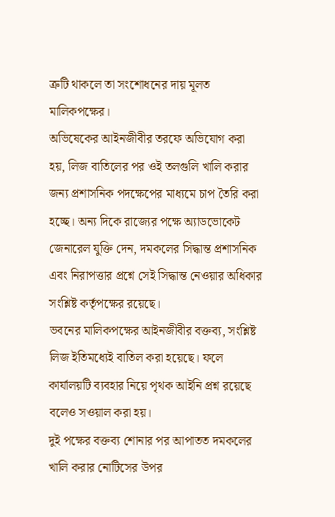ত্রুটি থাকলে তা সংশোধনের দায় মূলত মালিকপক্ষের।
অভিষেকের আইনজীবীর তরফে অভিযোগ করা হয়, লিজ বাতিলের পর ওই তলগুলি খালি করার জন্য প্রশাসনিক পদক্ষেপের মাধ্যমে চাপ তৈরি করা হচ্ছে। অন্য দিকে রাজ্যের পক্ষে অ্যাডভোকেট জেনারেল যুক্তি দেন, দমকলের সিদ্ধান্ত প্রশাসনিক এবং নিরাপত্তার প্রশ্নে সেই সিদ্ধান্ত নেওয়ার অধিকার সংশ্লিষ্ট কর্তৃপক্ষের রয়েছে।
ভবনের মালিকপক্ষের আইনজীবীর বক্তব্য, সংশ্লিষ্ট লিজ ইতিমধ্যেই বাতিল করা হয়েছে। ফলে কার্যালয়টি ব্যবহার নিয়ে পৃথক আইনি প্রশ্ন রয়েছে বলেও সওয়াল করা হয়।
দুই পক্ষের বক্তব্য শোনার পর আপাতত দমকলের খালি করার নোটিসের উপর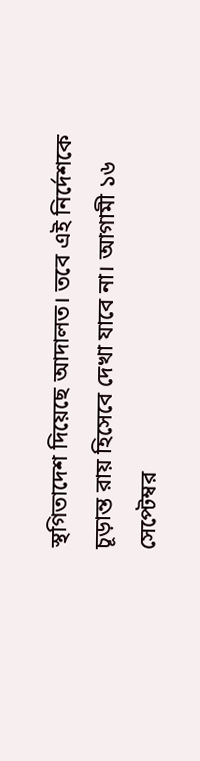স্থগিতাদেশ দিয়েছে আদালত। তবে এই নির্দেশকে চূড়ান্ত রায় হিসেবে দেখা যাবে না। আগামী ১৬ সেপ্টেম্বর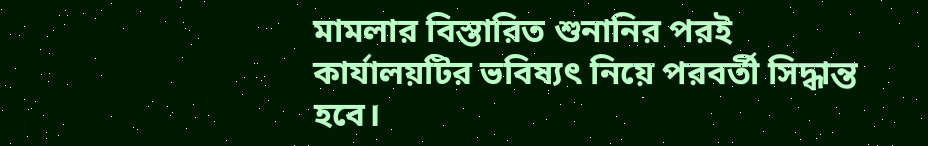মামলার বিস্তারিত শুনানির পরই কার্যালয়টির ভবিষ্যৎ নিয়ে পরবর্তী সিদ্ধান্ত হবে।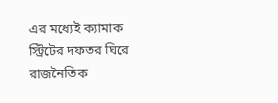এর মধ্যেই ক্যামাক স্ট্রিটের দফতর ঘিরে রাজনৈতিক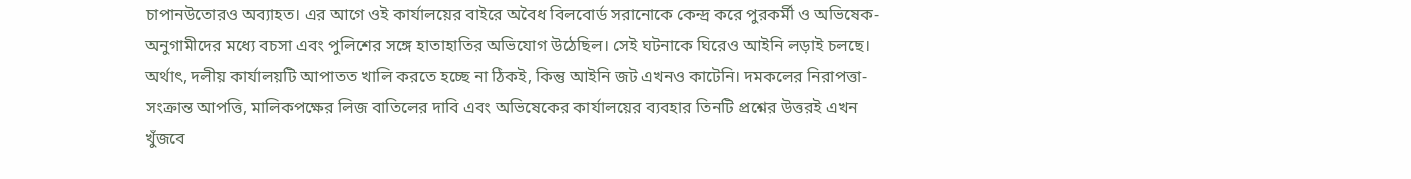চাপানউতোরও অব্যাহত। এর আগে ওই কার্যালয়ের বাইরে অবৈধ বিলবোর্ড সরানোকে কেন্দ্র করে পুরকর্মী ও অভিষেক-অনুগামীদের মধ্যে বচসা এবং পুলিশের সঙ্গে হাতাহাতির অভিযোগ উঠেছিল। সেই ঘটনাকে ঘিরেও আইনি লড়াই চলছে।
অর্থাৎ, দলীয় কার্যালয়টি আপাতত খালি করতে হচ্ছে না ঠিকই, কিন্তু আইনি জট এখনও কাটেনি। দমকলের নিরাপত্তা-সংক্রান্ত আপত্তি, মালিকপক্ষের লিজ বাতিলের দাবি এবং অভিষেকের কার্যালয়ের ব্যবহার তিনটি প্রশ্নের উত্তরই এখন খুঁজবে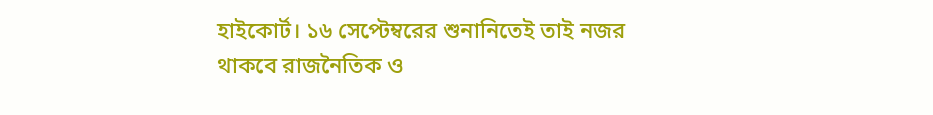হাইকোর্ট। ১৬ সেপ্টেম্বরের শুনানিতেই তাই নজর থাকবে রাজনৈতিক ও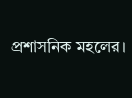প্রশাসনিক মহলের।